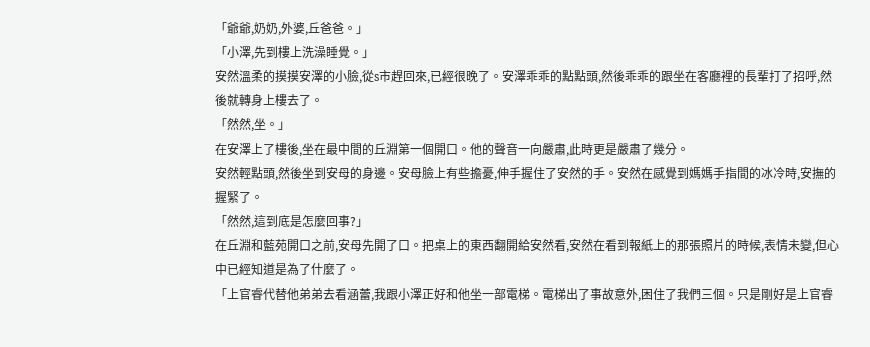「爺爺,奶奶,外婆,丘爸爸。」
「小澤,先到樓上洗澡睡覺。」
安然溫柔的摸摸安澤的小臉,從s市趕回來,已經很晚了。安澤乖乖的點點頭,然後乖乖的跟坐在客廳裡的長輩打了招呼,然後就轉身上樓去了。
「然然,坐。」
在安澤上了樓後,坐在最中間的丘淵第一個開口。他的聲音一向嚴肅,此時更是嚴肅了幾分。
安然輕點頭,然後坐到安母的身邊。安母臉上有些擔憂,伸手握住了安然的手。安然在感覺到媽媽手指間的冰冷時,安撫的握緊了。
「然然,這到底是怎麼回事?」
在丘淵和藍苑開口之前,安母先開了口。把桌上的東西翻開給安然看,安然在看到報紙上的那張照片的時候,表情未變,但心中已經知道是為了什麼了。
「上官睿代替他弟弟去看涵蕾,我跟小澤正好和他坐一部電梯。電梯出了事故意外,困住了我們三個。只是剛好是上官睿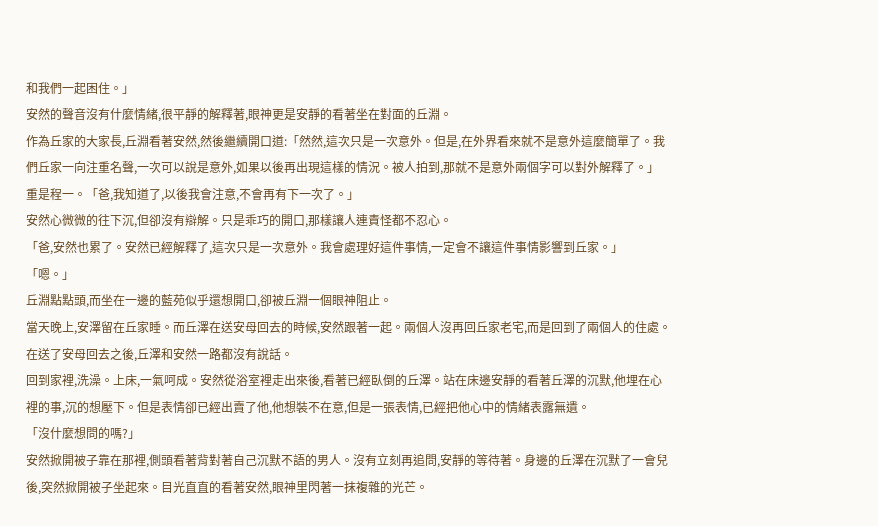和我們一起困住。」
安然的聲音沒有什麼情緒,很平靜的解釋著,眼神更是安靜的看著坐在對面的丘淵。
作為丘家的大家長,丘淵看著安然,然後繼續開口道:「然然,這次只是一次意外。但是,在外界看來就不是意外這麼簡單了。我們丘家一向注重名聲,一次可以說是意外,如果以後再出現這樣的情況。被人拍到,那就不是意外兩個字可以對外解釋了。」
重是程一。「爸,我知道了,以後我會注意,不會再有下一次了。」
安然心微微的往下沉,但卻沒有辯解。只是乖巧的開口,那樣讓人連責怪都不忍心。
「爸,安然也累了。安然已經解釋了,這次只是一次意外。我會處理好這件事情,一定會不讓這件事情影響到丘家。」
「嗯。」
丘淵點點頭,而坐在一邊的藍苑似乎還想開口,卻被丘淵一個眼神阻止。
當天晚上,安澤留在丘家睡。而丘澤在送安母回去的時候,安然跟著一起。兩個人沒再回丘家老宅,而是回到了兩個人的住處。
在送了安母回去之後,丘澤和安然一路都沒有說話。
回到家裡,洗澡。上床,一氣呵成。安然從浴室裡走出來後,看著已經臥倒的丘澤。站在床邊安靜的看著丘澤的沉默,他埋在心裡的事,沉的想壓下。但是表情卻已經出賣了他,他想裝不在意,但是一張表情,已經把他心中的情緒表露無遺。
「沒什麼想問的嗎?」
安然掀開被子靠在那裡,側頭看著背對著自己沉默不語的男人。沒有立刻再追問,安靜的等待著。身邊的丘澤在沉默了一會兒後,突然掀開被子坐起來。目光直直的看著安然,眼神里閃著一抹複雜的光芒。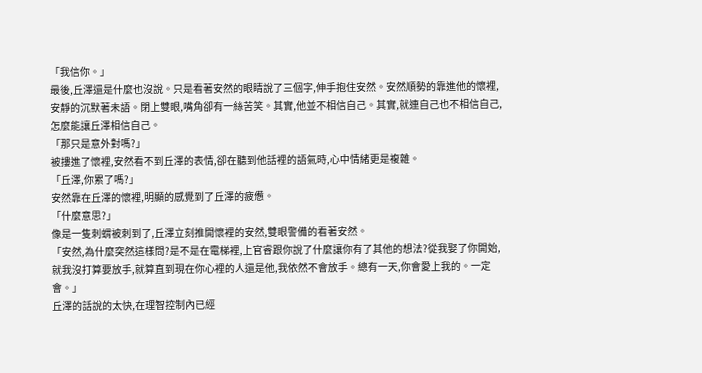「我信你。」
最後,丘澤還是什麼也沒說。只是看著安然的眼睛說了三個字,伸手抱住安然。安然順勢的靠進他的懷裡,安靜的沉默著未語。閉上雙眼,嘴角卻有一絲苦笑。其實,他並不相信自己。其實,就連自己也不相信自己,怎麼能讓丘澤相信自己。
「那只是意外對嗎?」
被摟進了懷裡,安然看不到丘澤的表情,卻在聽到他話裡的語氣時,心中情緒更是複雜。
「丘澤,你累了嗎?」
安然靠在丘澤的懷裡,明顯的感覺到了丘澤的疲憊。
「什麼意思?」
像是一隻刺蝟被刺到了,丘澤立刻推開懷裡的安然,雙眼警備的看著安然。
「安然,為什麼突然這樣問?是不是在電梯裡,上官睿跟你說了什麼讓你有了其他的想法?從我娶了你開始,就我沒打算要放手,就算直到現在你心裡的人還是他,我依然不會放手。總有一天,你會愛上我的。一定會。」
丘澤的話說的太快,在理智控制內已經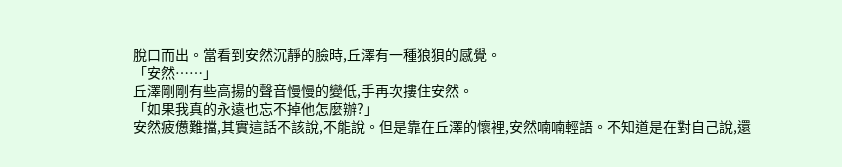脫口而出。當看到安然沉靜的臉時,丘澤有一種狼狽的感覺。
「安然……」
丘澤剛剛有些高揚的聲音慢慢的變低,手再次摟住安然。
「如果我真的永遠也忘不掉他怎麼辦?」
安然疲憊難擋,其實這話不該說,不能說。但是靠在丘澤的懷裡,安然喃喃輕語。不知道是在對自己說,還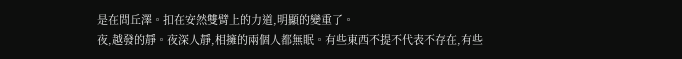是在問丘澤。扣在安然雙臂上的力道,明顯的變重了。
夜,越發的靜。夜深人靜,相擁的兩個人都無眠。有些東西不提不代表不存在,有些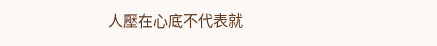人壓在心底不代表就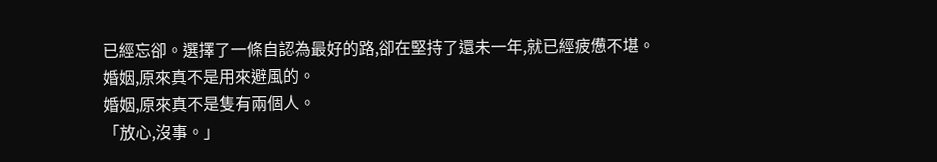已經忘卻。選擇了一條自認為最好的路,卻在堅持了還未一年,就已經疲憊不堪。
婚姻,原來真不是用來避風的。
婚姻,原來真不是隻有兩個人。
「放心,沒事。」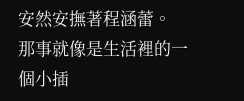安然安撫著程涵蕾。
那事就像是生活裡的一個小插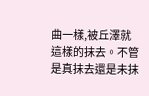曲一樣,被丘澤就這樣的抹去。不管是真抹去還是未抹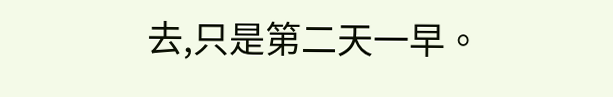去,只是第二天一早。